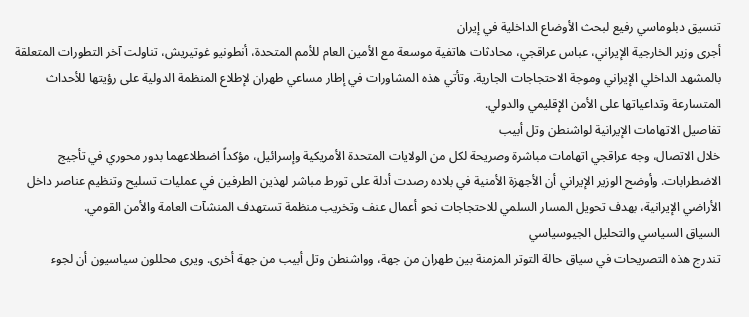تنسيق دبلوماسي رفيع لبحث الأوضاع الداخلية في إيران
أجرى وزير الخارجية الإيراني، عباس عراقجي، محادثات هاتفية موسعة مع الأمين العام للأمم المتحدة، أنطونيو غوتيريش، تناولت آخر التطورات المتعلقة بالمشهد الداخلي الإيراني وموجة الاحتجاجات الجارية. وتأتي هذه المشاورات في إطار مساعي طهران لإطلاع المنظمة الدولية على رؤيتها للأحداث المتسارعة وتداعياتها على الأمن الإقليمي والدولي.
تفاصيل الاتهامات الإيرانية لواشنطن وتل أبيب
خلال الاتصال، وجه عراقجي اتهامات مباشرة وصريحة لكل من الولايات المتحدة الأمريكية وإسرائيل، مؤكداً اضطلاعهما بدور محوري في تأجيج الاضطرابات. وأوضح الوزير الإيراني أن الأجهزة الأمنية في بلاده رصدت أدلة على تورط مباشر لهذين الطرفين في عمليات تسليح وتنظيم عناصر داخل الأراضي الإيرانية، بهدف تحويل المسار السلمي للاحتجاجات نحو أعمال عنف وتخريب منظمة تستهدف المنشآت العامة والأمن القومي.
السياق السياسي والتحليل الجيوسياسي
تندرج هذه التصريحات في سياق حالة التوتر المزمنة بين طهران من جهة، وواشنطن وتل أبيب من جهة أخرى. ويرى محللون سياسيون أن لجوء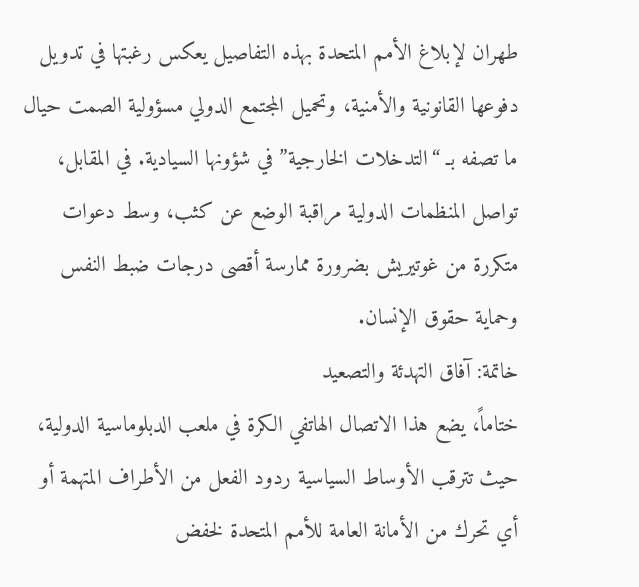طهران لإبلاغ الأمم المتحدة بهذه التفاصيل يعكس رغبتها في تدويل دفوعها القانونية والأمنية، وتحميل المجتمع الدولي مسؤولية الصمت حيال ما تصفه بـ “التدخلات الخارجية” في شؤونها السيادية. في المقابل، تواصل المنظمات الدولية مراقبة الوضع عن كثب، وسط دعوات متكررة من غوتيريش بضرورة ممارسة أقصى درجات ضبط النفس وحماية حقوق الإنسان.
خاتمة: آفاق التهدئة والتصعيد
ختاماً، يضع هذا الاتصال الهاتفي الكرة في ملعب الدبلوماسية الدولية، حيث تترقب الأوساط السياسية ردود الفعل من الأطراف المتهمة أو أي تحرك من الأمانة العامة للأمم المتحدة لخفض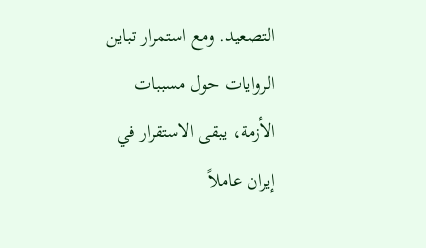التصعيد. ومع استمرار تباين الروايات حول مسببات الأزمة، يبقى الاستقرار في إيران عاملاً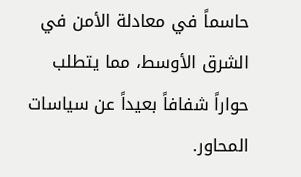حاسماً في معادلة الأمن في الشرق الأوسط، مما يتطلب حواراً شفافاً بعيداً عن سياسات المحاور.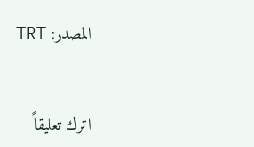المصدر: TRT


اترك تعليقاً